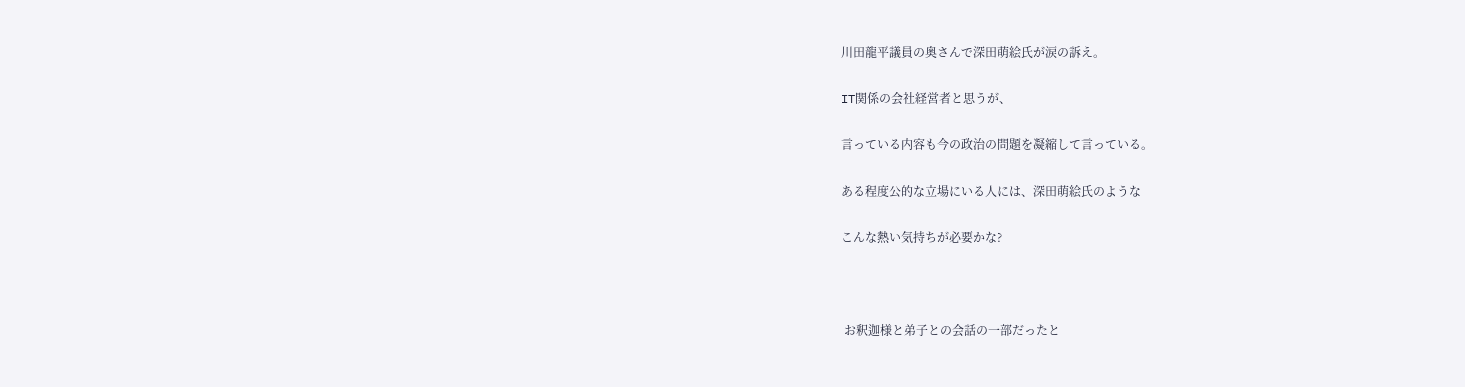川田龍平議員の奥さんで深田萌絵氏が涙の訴え。

IT関係の会社経営者と思うが、

言っている内容も今の政治の問題を凝縮して言っている。

ある程度公的な立場にいる人には、深田萌絵氏のような

こんな熱い気持ちが必要かな?



 お釈迦様と弟子との会話の一部だったと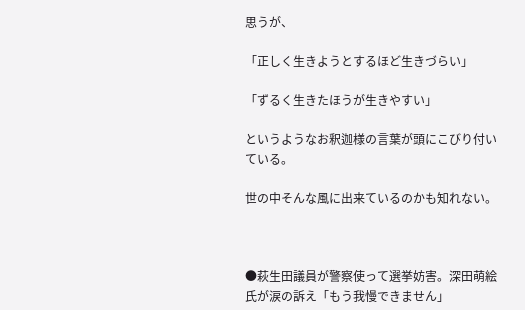思うが、

「正しく生きようとするほど生きづらい」

「ずるく生きたほうが生きやすい」

というようなお釈迦様の言葉が頭にこびり付いている。

世の中そんな風に出来ているのかも知れない。



●萩生田議員が警察使って選挙妨害。深田萌絵氏が涙の訴え「もう我慢できません」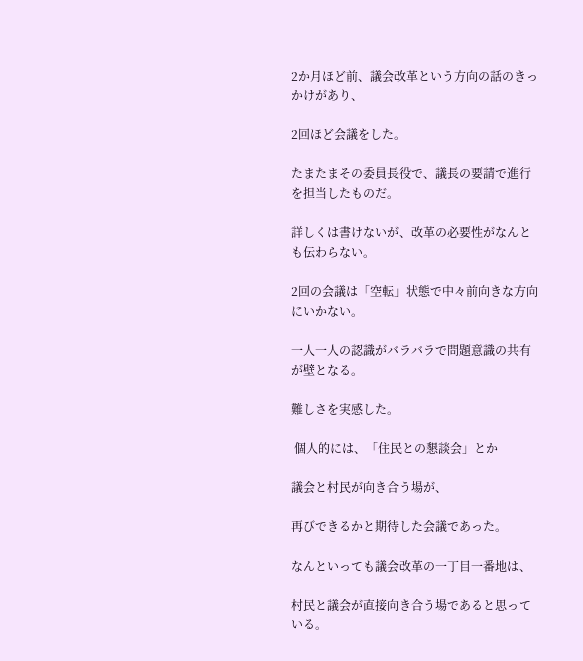2か月ほど前、議会改革という方向の話のきっかけがあり、

2回ほど会議をした。

たまたまその委員長役で、議長の要請で進行を担当したものだ。

詳しくは書けないが、改革の必要性がなんとも伝わらない。

2回の会議は「空転」状態で中々前向きな方向にいかない。

一人一人の認識がバラバラで問題意識の共有が壁となる。

難しさを実感した。

 個人的には、「住民との懇談会」とか

議会と村民が向き合う場が、

再びできるかと期待した会議であった。

なんといっても議会改革の一丁目一番地は、

村民と議会が直接向き合う場であると思っている。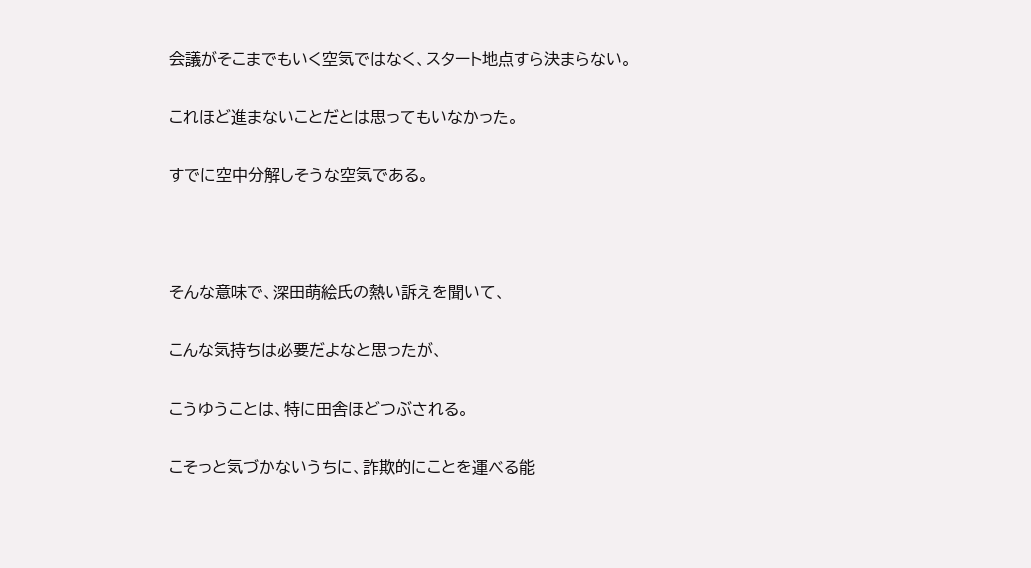会議がそこまでもいく空気ではなく、スタート地点すら決まらない。

これほど進まないことだとは思ってもいなかった。

すでに空中分解しそうな空気である。



そんな意味で、深田萌絵氏の熱い訴えを聞いて、

こんな気持ちは必要だよなと思ったが、

こうゆうことは、特に田舎ほどつぶされる。

こそっと気づかないうちに、詐欺的にことを運べる能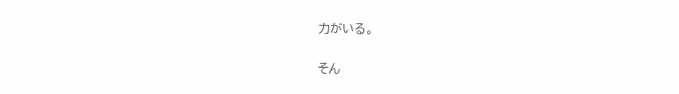力がいる。

そん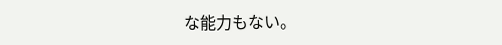な能力もない。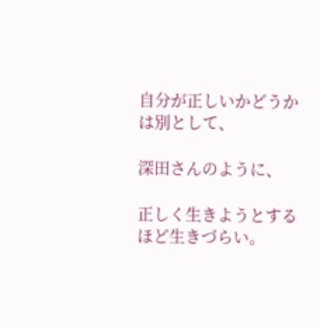自分が正しいかどうかは別として、

深田さんのように、

正しく生きようとするほど生きづらい。